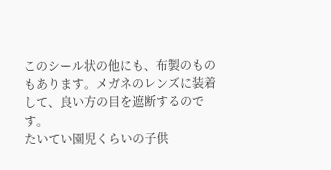このシール状の他にも、布製のものもあります。メガネのレンズに装着して、良い方の目を遮断するのです。
たいてい園児くらいの子供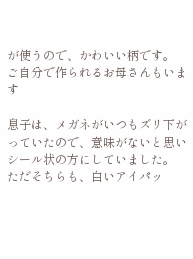が使うので、かわいい柄です。
ご自分で作られるお母さんもいます

息子は、メガネがいつもズリ下がっていたので、意味がないと思いシール状の方にしていました。
ただそちらも、白いアイパッ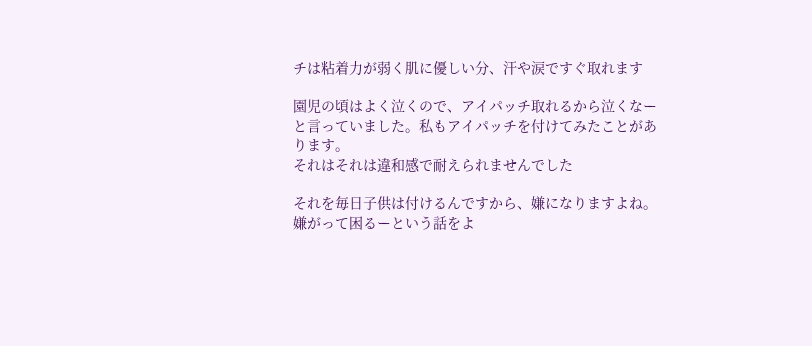チは粘着力が弱く肌に優しい分、汗や涙ですぐ取れます

園児の頃はよく泣くので、アイパッチ取れるから泣くなー
と言っていました。私もアイパッチを付けてみたことがあります。
それはそれは違和感で耐えられませんでした

それを毎日子供は付けるんですから、嫌になりますよね。
嫌がって困るーという話をよ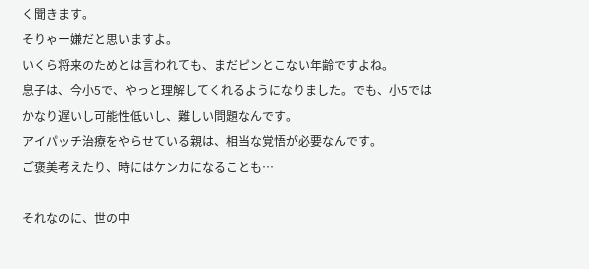く聞きます。
そりゃー嫌だと思いますよ。
いくら将来のためとは言われても、まだピンとこない年齢ですよね。
息子は、今小5で、やっと理解してくれるようになりました。でも、小5ではかなり遅いし可能性低いし、難しい問題なんです。
アイパッチ治療をやらせている親は、相当な覚悟が必要なんです。
ご褒美考えたり、時にはケンカになることも…

それなのに、世の中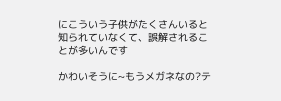にこういう子供がたくさんいると知られていなくて、誤解されることが多いんです

かわいそうに~もうメガネなの?テ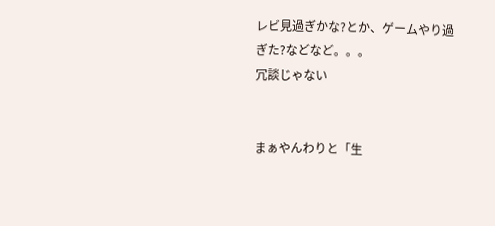レビ見過ぎかな?とか、ゲームやり過ぎた?などなど。。。
冗談じゃない


まぁやんわりと「生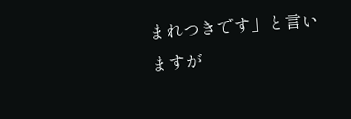まれつきです」と言いますが